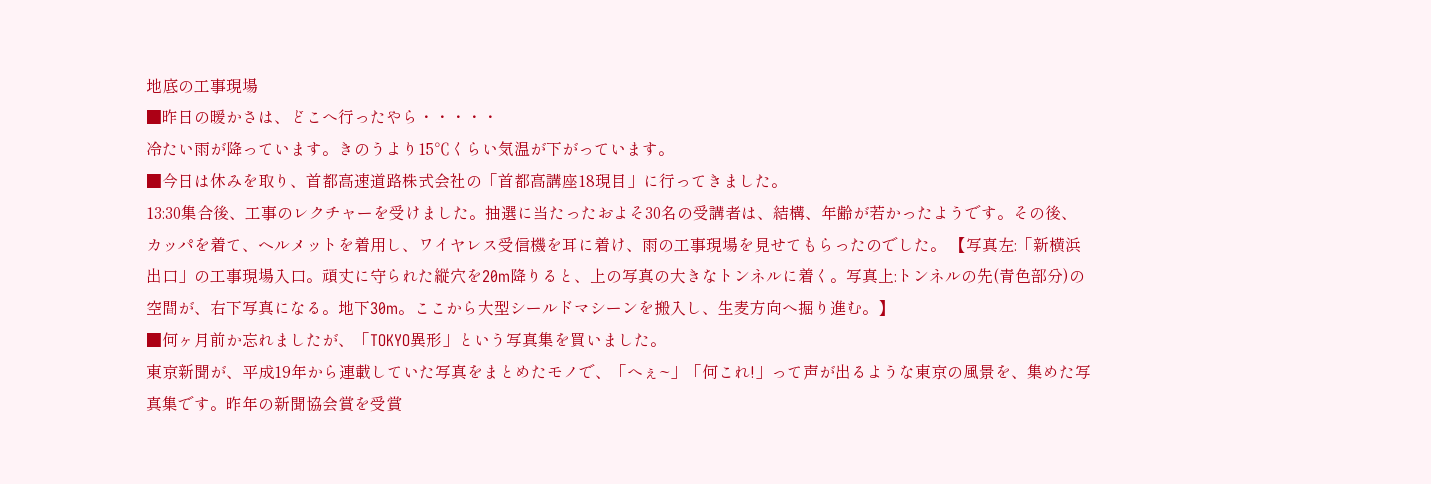地底の工事現場
■昨日の暖かさは、どこへ行ったやら・・・・・
冷たい雨が降っています。きのうより15℃くらい気温が下がっています。
■今日は休みを取り、首都高速道路株式会社の「首都高講座18現目」に行ってきました。
13:30集合後、工事のレクチャーを受けました。抽選に当たったおよそ30名の受講者は、結構、年齢が若かったようです。その後、カッパを着て、ヘルメットを着用し、ワイヤレス受信機を耳に着け、雨の工事現場を見せてもらったのでした。 【写真左:「新横浜出口」の工事現場入口。頑丈に守られた縦穴を20m降りると、上の写真の大きなトンネルに着く。写真上:トンネルの先(青色部分)の空間が、右下写真になる。地下30m。ここから大型シールドマシーンを搬入し、生麦方向へ掘り進む。】
■何ヶ月前か忘れましたが、「TOKYO異形」という写真集を買いました。
東京新聞が、平成19年から連載していた写真をまとめたモノで、「へぇ~」「何これ!」って声が出るような東京の風景を、集めた写真集です。昨年の新聞協会賞を受賞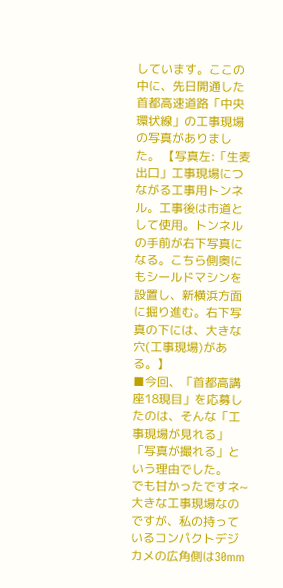しています。ここの中に、先日開通した首都高速道路「中央環状線」の工事現場の写真がありました。 【写真左:「生麦出口」工事現場につながる工事用トンネル。工事後は市道として使用。トンネルの手前が右下写真になる。こちら側奥にもシールドマシンを設置し、新横浜方面に掘り進む。右下写真の下には、大きな穴(工事現場)がある。】
■今回、「首都高講座18現目」を応募したのは、そんな「工事現場が見れる」「写真が撮れる」という理由でした。
でも甘かったですネ~ 大きな工事現場なのですが、私の持っているコンパクトデジカメの広角側は30mm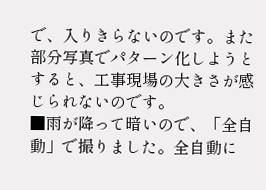で、入りきらないのです。また部分写真でパターン化しようとすると、工事現場の大きさが感じられないのです。
■雨が降って暗いので、「全自動」で撮りました。全自動に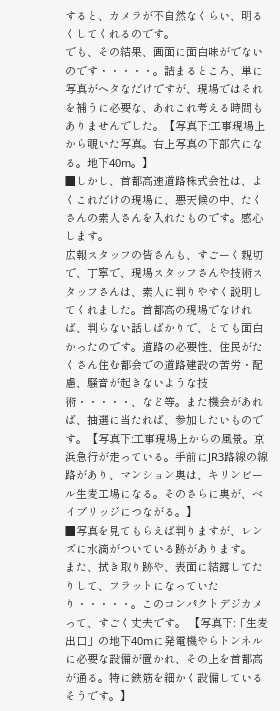すると、カメラが不自然なくらい、明るくしてくれるのです。
でも、その結果、画面に面白味がでないのです・・・・・。詰まるところ、単に写真がヘタなだけですが、現場ではそれを補うに必要な、あれこれ考える時間もありませんでした。【写真下:工事現場上から覗いた写真。右上写真の下部穴になる。地下40m。】
■しかし、首都高速道路株式会社は、よくこれだけの現場に、悪天候の中、たくさんの素人さんを入れたものです。感心します。
広報スタッフの皆さんも、すごーく親切で、丁寧で、現場スタッフさんや技術スタッフさんは、素人に判りやすく説明してくれました。首都高の現場でなければ、判らない話しばかりで、とても面白かったのです。道路の必要性、住民がたくさん住む都会での道路建設の苦労・配慮、騒音が起きないような技術・・・・・、など等。また機会があれば、抽選に当たれば、参加したいものです。【写真下:工事現場上からの風景。京浜急行が走っている。手前にJR3路線の線路があり、マンション奥は、キリンビール生麦工場になる。そのさらに奥が、ベイブリッジにつながる。】
■写真を見てもらえば判りますが、レンズに水滴がついている跡があります。
また、拭き取り跡や、表面に結露してたりして、フラットになっていたり・・・・・。このコンパクトデジカメって、すごく丈夫です。 【写真下:「生麦出口」の地下40mに発電機やらトンネルに必要な設備が置かれ、その上を首都高が通る。特に鉄筋を細かく設備しているそうです。】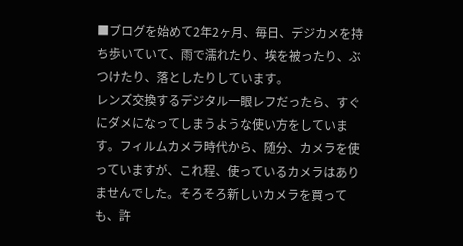■ブログを始めて2年2ヶ月、毎日、デジカメを持ち歩いていて、雨で濡れたり、埃を被ったり、ぶつけたり、落としたりしています。
レンズ交換するデジタル一眼レフだったら、すぐにダメになってしまうような使い方をしています。フィルムカメラ時代から、随分、カメラを使っていますが、これ程、使っているカメラはありませんでした。そろそろ新しいカメラを買っても、許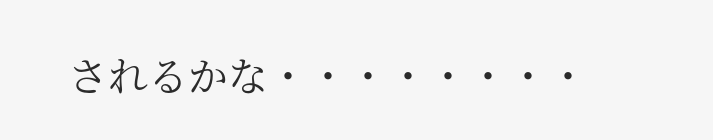されるかな・・・・・・・・